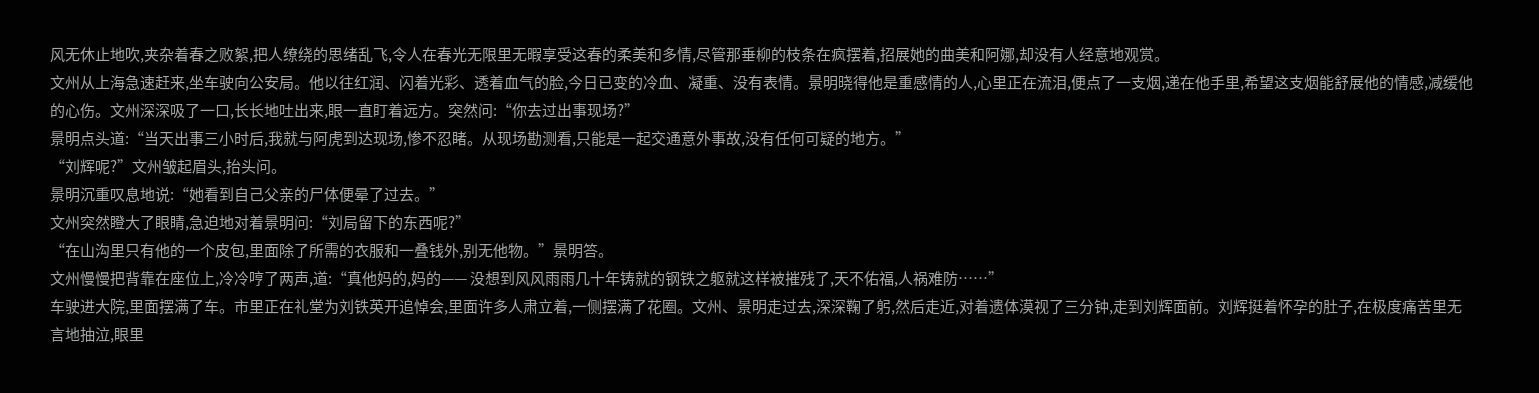风无休止地吹,夹杂着春之败絮,把人缭绕的思绪乱飞,令人在春光无限里无暇享受这春的柔美和多情,尽管那垂柳的枝条在疯摆着,招展她的曲美和阿娜,却没有人经意地观赏。
文州从上海急速赶来,坐车驶向公安局。他以往红润、闪着光彩、透着血气的脸,今日已变的冷血、凝重、没有表情。景明晓得他是重感情的人,心里正在流泪,便点了一支烟,递在他手里,希望这支烟能舒展他的情感,减缓他的心伤。文州深深吸了一口,长长地吐出来,眼一直盯着远方。突然问:“你去过出事现场?”
景明点头道:“当天出事三小时后,我就与阿虎到达现场,惨不忍睹。从现场勘测看,只能是一起交通意外事故,没有任何可疑的地方。”
“刘辉呢?”文州皱起眉头,抬头问。
景明沉重叹息地说:“她看到自己父亲的尸体便晕了过去。”
文州突然瞪大了眼睛,急迫地对着景明问:“刘局留下的东西呢?”
“在山沟里只有他的一个皮包,里面除了所需的衣服和一叠钱外,别无他物。”景明答。
文州慢慢把背靠在座位上,冷冷哼了两声,道:“真他妈的,妈的—— 没想到风风雨雨几十年铸就的钢铁之躯就这样被摧残了,天不佑福,人祸难防……”
车驶进大院,里面摆满了车。市里正在礼堂为刘铁英开追悼会,里面许多人肃立着,一侧摆满了花圈。文州、景明走过去,深深鞠了躬,然后走近,对着遗体漠视了三分钟,走到刘辉面前。刘辉挺着怀孕的肚子,在极度痛苦里无言地抽泣,眼里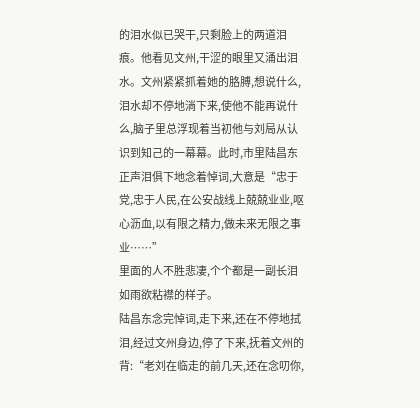的泪水似已哭干,只剩脸上的两道泪痕。他看见文州,干涩的眼里又涌出泪水。文州紧紧抓着她的胳膊,想说什么,泪水却不停地淌下来,使他不能再说什么,脑子里总浮现着当初他与刘局从认识到知己的一幕幕。此时,市里陆昌东正声泪俱下地念着悼词,大意是“忠于党,忠于人民,在公安战线上兢兢业业,呕心沥血,以有限之精力,做未来无限之事业……”
里面的人不胜悲凄,个个都是一副长泪如雨欲粘襟的样子。
陆昌东念完悼词,走下来,还在不停地拭泪,经过文州身边,停了下来,抚着文州的背:“老刘在临走的前几天,还在念叨你,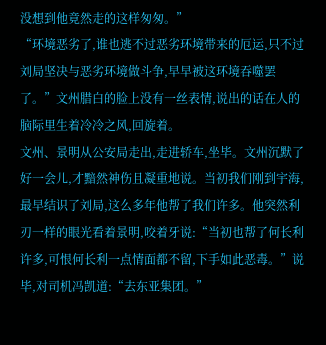没想到他竟然走的这样匆匆。”
“环境恶劣了,谁也逃不过恶劣环境带来的厄运,只不过刘局坚决与恶劣环境做斗争,早早被这环境吞噬罢了。”文州腊白的脸上没有一丝表情,说出的话在人的脑际里生着冷冷之风,回旋着。
文州、景明从公安局走出,走进轿车,坐毕。文州沉默了好一会儿,才黯然神伤且凝重地说。当初我们刚到宇海,最早结识了刘局,这么多年他帮了我们许多。他突然利刃一样的眼光看着景明,咬着牙说:“当初也帮了何长利许多,可恨何长利一点情面都不留,下手如此恶毒。”说毕,对司机冯凯道:“去东亚集团。”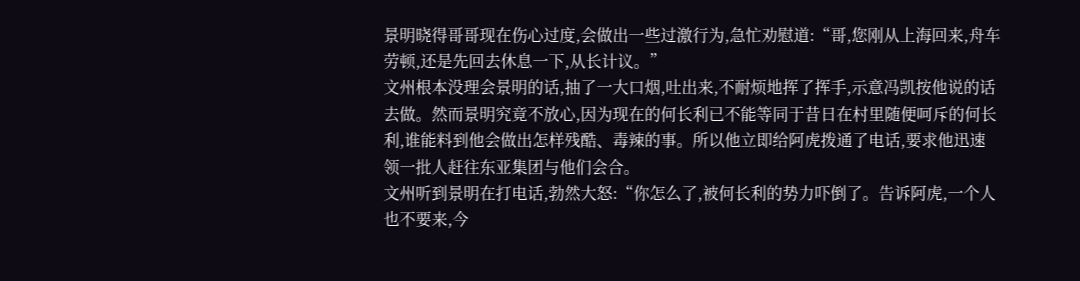景明晓得哥哥现在伤心过度,会做出一些过激行为,急忙劝慰道:“哥,您刚从上海回来,舟车劳顿,还是先回去休息一下,从长计议。”
文州根本没理会景明的话,抽了一大口烟,吐出来,不耐烦地挥了挥手,示意冯凯按他说的话去做。然而景明究竟不放心,因为现在的何长利已不能等同于昔日在村里随便呵斥的何长利,谁能料到他会做出怎样残酷、毒辣的事。所以他立即给阿虎拨通了电话,要求他迅速领一批人赶往东亚集团与他们会合。
文州听到景明在打电话,勃然大怒:“你怎么了,被何长利的势力吓倒了。告诉阿虎,一个人也不要来,今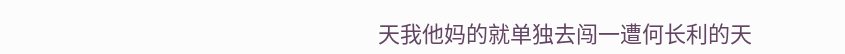天我他妈的就单独去闯一遭何长利的天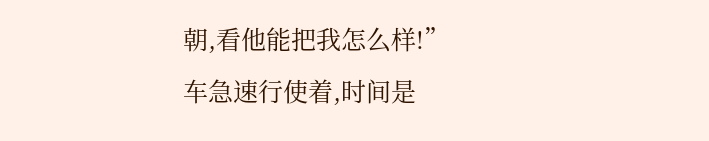朝,看他能把我怎么样!”
车急速行使着,时间是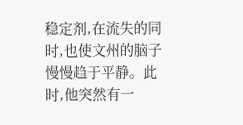稳定剂,在流失的同时,也使文州的脑子慢慢趋于平静。此时,他突然有一